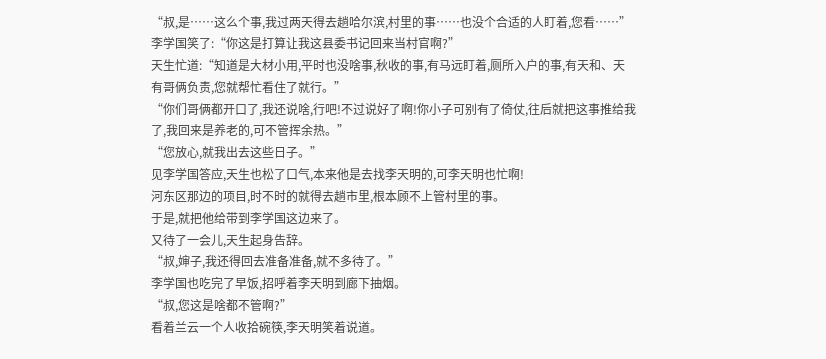“叔,是……这么个事,我过两天得去趟哈尔滨,村里的事……也没个合适的人盯着,您看……”
李学国笑了:“你这是打算让我这县委书记回来当村官啊?”
天生忙道:“知道是大材小用,平时也没啥事,秋收的事,有马远盯着,厕所入户的事,有天和、天有哥俩负责,您就帮忙看住了就行。”
“你们哥俩都开口了,我还说啥,行吧!不过说好了啊!你小子可别有了倚仗,往后就把这事推给我了,我回来是养老的,可不管挥余热。”
“您放心,就我出去这些日子。”
见李学国答应,天生也松了口气,本来他是去找李天明的,可李天明也忙啊!
河东区那边的项目,时不时的就得去趟市里,根本顾不上管村里的事。
于是,就把他给带到李学国这边来了。
又待了一会儿,天生起身告辞。
“叔,婶子,我还得回去准备准备,就不多待了。”
李学国也吃完了早饭,招呼着李天明到廊下抽烟。
“叔,您这是啥都不管啊?”
看着兰云一个人收拾碗筷,李天明笑着说道。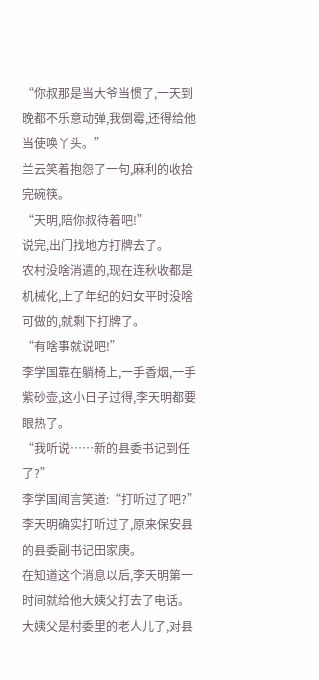“你叔那是当大爷当惯了,一天到晚都不乐意动弹,我倒霉,还得给他当使唤丫头。”
兰云笑着抱怨了一句,麻利的收拾完碗筷。
“天明,陪你叔待着吧!”
说完,出门找地方打牌去了。
农村没啥消遣的,现在连秋收都是机械化,上了年纪的妇女平时没啥可做的,就剩下打牌了。
“有啥事就说吧!”
李学国靠在躺椅上,一手香烟,一手紫砂壶,这小日子过得,李天明都要眼热了。
“我听说……新的县委书记到任了?”
李学国闻言笑道:“打听过了吧?”
李天明确实打听过了,原来保安县的县委副书记田家庚。
在知道这个消息以后,李天明第一时间就给他大姨父打去了电话。
大姨父是村委里的老人儿了,对县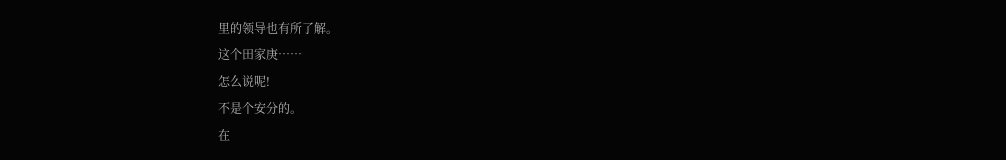里的领导也有所了解。
这个田家庚……
怎么说呢!
不是个安分的。
在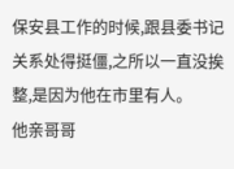保安县工作的时候,跟县委书记关系处得挺僵,之所以一直没挨整,是因为他在市里有人。
他亲哥哥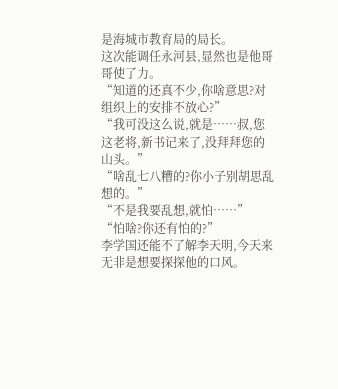是海城市教育局的局长。
这次能调任永河县,显然也是他哥哥使了力。
“知道的还真不少,你啥意思?对组织上的安排不放心?”
“我可没这么说,就是……叔,您这老将,新书记来了,没拜拜您的山头。”
“啥乱七八糟的?你小子别胡思乱想的。”
“不是我要乱想,就怕……”
“怕啥?你还有怕的?”
李学国还能不了解李天明,今天来无非是想要探探他的口风。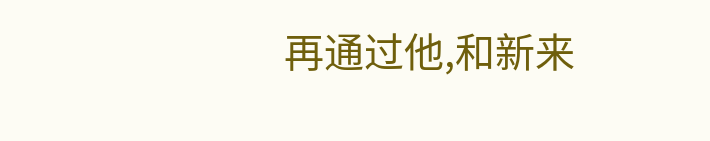再通过他,和新来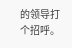的领导打个招呼。